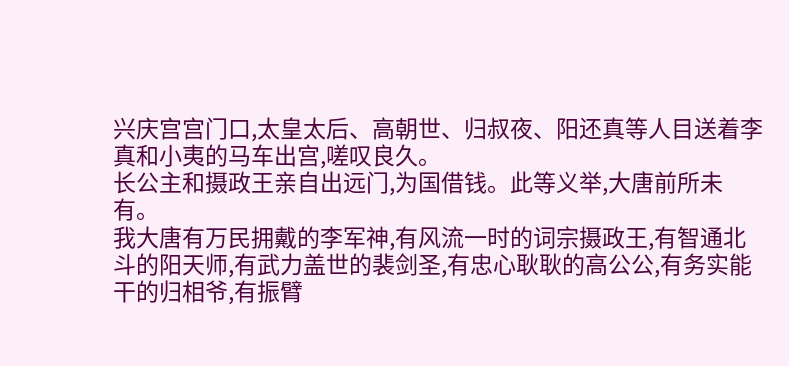兴庆宫宫门口,太皇太后、高朝世、归叔夜、阳还真等人目送着李真和小夷的马车出宫,嗟叹良久。
长公主和摄政王亲自出远门,为国借钱。此等义举,大唐前所未有。
我大唐有万民拥戴的李军神,有风流一时的词宗摄政王,有智通北斗的阳天师,有武力盖世的裴剑圣,有忠心耿耿的高公公,有务实能干的归相爷,有振臂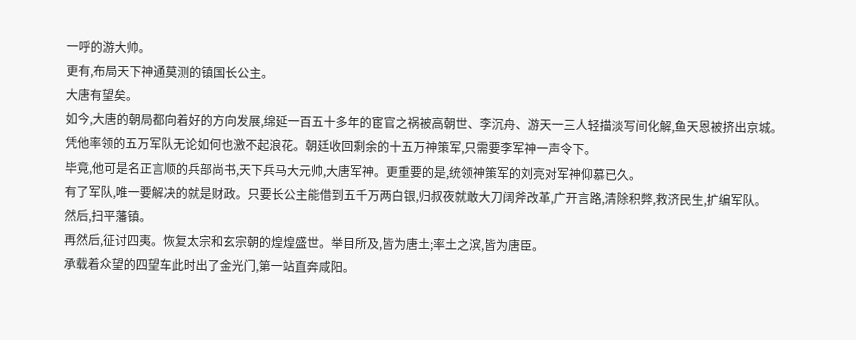一呼的游大帅。
更有,布局天下神通莫测的镇国长公主。
大唐有望矣。
如今,大唐的朝局都向着好的方向发展,绵延一百五十多年的宦官之祸被高朝世、李沉舟、游天一三人轻描淡写间化解,鱼天恩被挤出京城。
凭他率领的五万军队无论如何也激不起浪花。朝廷收回剩余的十五万神策军,只需要李军神一声令下。
毕竟,他可是名正言顺的兵部尚书,天下兵马大元帅,大唐军神。更重要的是,统领神策军的刘亮对军神仰慕已久。
有了军队,唯一要解决的就是财政。只要长公主能借到五千万两白银,归叔夜就敢大刀阔斧改革,广开言路,清除积弊,救济民生,扩编军队。
然后,扫平藩镇。
再然后,征讨四夷。恢复太宗和玄宗朝的煌煌盛世。举目所及,皆为唐土;率土之滨,皆为唐臣。
承载着众望的四望车此时出了金光门,第一站直奔咸阳。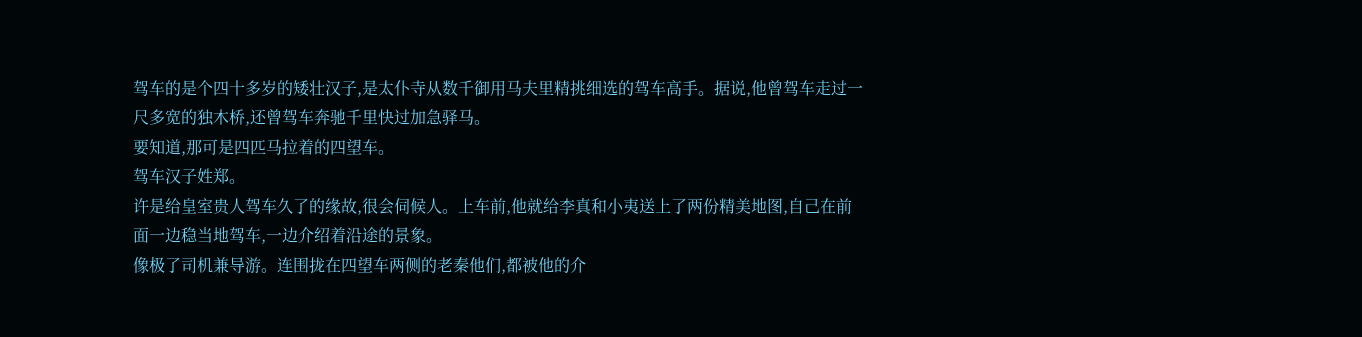驾车的是个四十多岁的矮壮汉子,是太仆寺从数千御用马夫里精挑细选的驾车高手。据说,他曾驾车走过一尺多宽的独木桥,还曾驾车奔驰千里快过加急驿马。
要知道,那可是四匹马拉着的四望车。
驾车汉子姓郑。
许是给皇室贵人驾车久了的缘故,很会伺候人。上车前,他就给李真和小夷送上了两份精美地图,自己在前面一边稳当地驾车,一边介绍着沿途的景象。
像极了司机兼导游。连围拢在四望车两侧的老秦他们,都被他的介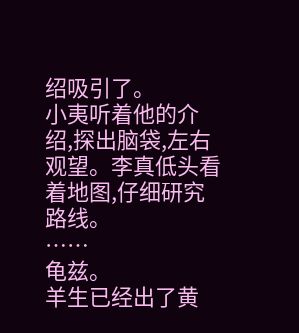绍吸引了。
小夷听着他的介绍,探出脑袋,左右观望。李真低头看着地图,仔细研究路线。
……
龟兹。
羊生已经出了黄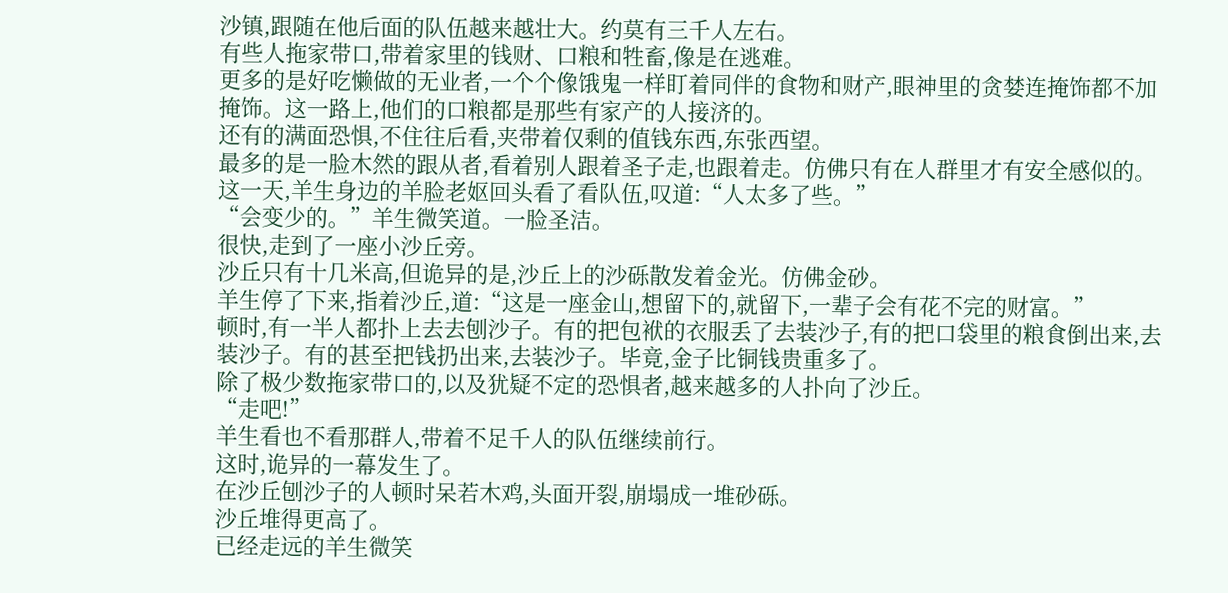沙镇,跟随在他后面的队伍越来越壮大。约莫有三千人左右。
有些人拖家带口,带着家里的钱财、口粮和牲畜,像是在逃难。
更多的是好吃懒做的无业者,一个个像饿鬼一样盯着同伴的食物和财产,眼神里的贪婪连掩饰都不加掩饰。这一路上,他们的口粮都是那些有家产的人接济的。
还有的满面恐惧,不住往后看,夹带着仅剩的值钱东西,东张西望。
最多的是一脸木然的跟从者,看着别人跟着圣子走,也跟着走。仿佛只有在人群里才有安全感似的。
这一天,羊生身边的羊脸老妪回头看了看队伍,叹道:“人太多了些。”
“会变少的。”羊生微笑道。一脸圣洁。
很快,走到了一座小沙丘旁。
沙丘只有十几米高,但诡异的是,沙丘上的沙砾散发着金光。仿佛金砂。
羊生停了下来,指着沙丘,道:“这是一座金山,想留下的,就留下,一辈子会有花不完的财富。”
顿时,有一半人都扑上去去刨沙子。有的把包袱的衣服丢了去装沙子,有的把口袋里的粮食倒出来,去装沙子。有的甚至把钱扔出来,去装沙子。毕竟,金子比铜钱贵重多了。
除了极少数拖家带口的,以及犹疑不定的恐惧者,越来越多的人扑向了沙丘。
“走吧!”
羊生看也不看那群人,带着不足千人的队伍继续前行。
这时,诡异的一幕发生了。
在沙丘刨沙子的人顿时呆若木鸡,头面开裂,崩塌成一堆砂砾。
沙丘堆得更高了。
已经走远的羊生微笑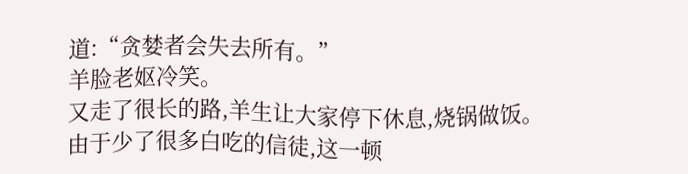道:“贪婪者会失去所有。”
羊脸老妪冷笑。
又走了很长的路,羊生让大家停下休息,烧锅做饭。
由于少了很多白吃的信徒,这一顿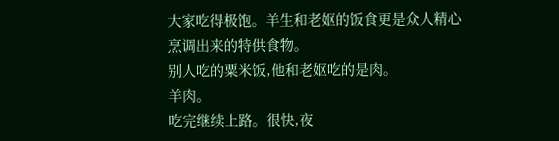大家吃得极饱。羊生和老妪的饭食更是众人精心烹调出来的特供食物。
别人吃的粟米饭,他和老妪吃的是肉。
羊肉。
吃完继续上路。很快,夜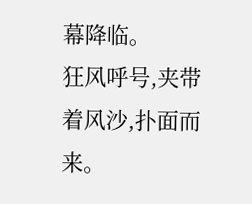幕降临。
狂风呼号,夹带着风沙,扑面而来。